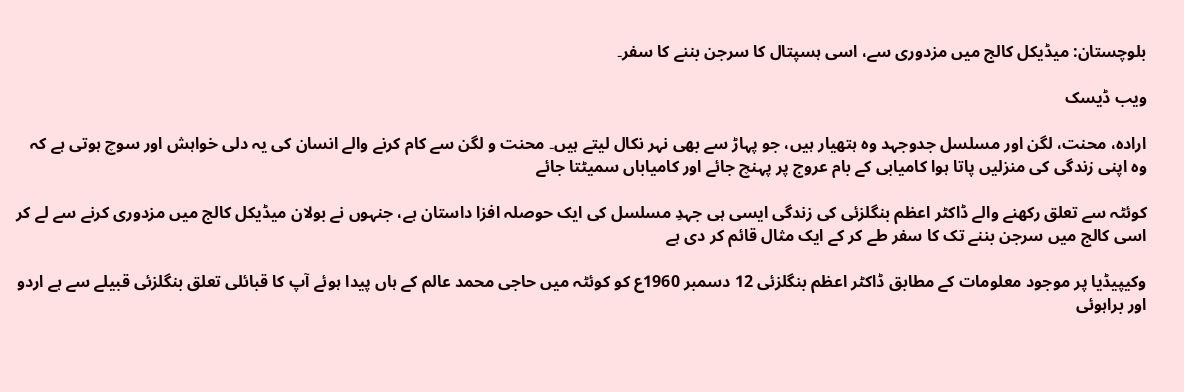بلوچستان: میڈیکل کالج میں مزدوری سے، اسی ہسپتال کا سرجن بننے کا سفر۔

ویب ڈیسک

ارادہ، محنت، لگن اور مسلسل جدوجہد وہ ہتھیار ہیں، جو پہاڑ سے بھی نہر نکال لیتے ہیں۔ محنت و لگن سے کام کرنے والے انسان کی یہ دلی خواہش اور سوچ ہوتی ہے کہ وہ اپنی زندگی کی منزلیں پاتا ہوا کامیابی کے بام عروج پر پہنچ جائے اور کامیاباں سمیٹتا جائے

کوئٹہ سے تعلق رکھنے والے ڈاکٹر اعظم بنگلزئی کی زندگی ایسی ہی جہدِ مسلسل کی ایک حوصلہ افزا داستان ہے، جنہوں نے بولان میڈیکل کالج میں مزدوری کرنے سے لے کر اسی کالج میں سرجن بننے تک کا سفر طے کر کے ایک مثال قائم کر دی ہے

وکیپیڈیا پر موجود معلومات کے مطابق ڈاکٹر اعظم بنگلزئی 12 دسمبر 1960ع کو کوئٹہ میں حاجی محمد عالم کے ہاں پیدا ہوئے آپ کا قبائلی تعلق بنگلزئی قبیلے سے ہے اردو اور براہوئی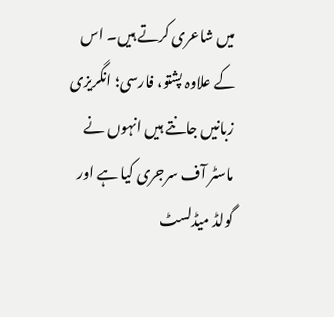میں شاعری کرتے ہیں۔ اس کے علاوہ پشتو، فارسی؛ انگریزی زبانیں جانتے ہیں انہوں نے ماسٹر آف سرجری کیا ہے اور گولڈ میڈلسٹ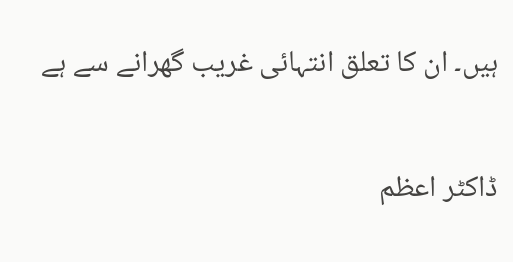ہیں۔ ان کا تعلق انتہائی غریب گھرانے سے ہے

ڈاکٹر اعظم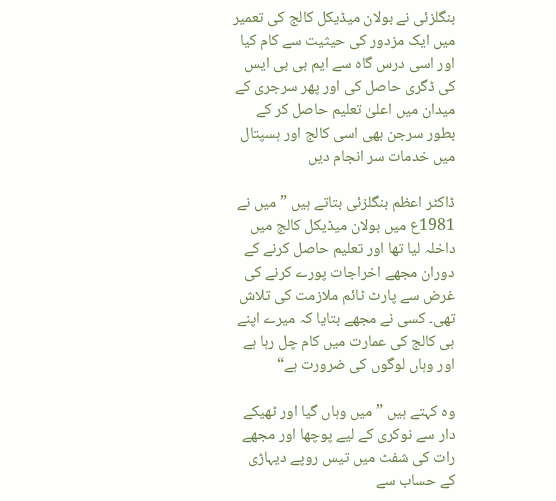بنگلزئی نے بولان میڈیکل کالج کی تعمیر میں ایک مزدور کی حیثیت سے کام کیا اور اسی درس گاہ سے ایم بی بی ایس کی ڈگری حاصل کی اور پھر سرجری کے میدان میں اعلیٰ تعلیم حاصل کر کے بطور سرجن بھی اسی کالج اور ہسپتال میں خدمات سر انجام دیں

ڈاکٹر اعظم بنگلزئی بتاتے ہیں ”میں نے 1981ع میں بولان میڈیکل کالج میں داخلہ لیا تھا اور تعلیم حاصل کرنے کے دوران مجھے اخراجات پورے کرنے کی غرض سے پارٹ ٹائم ملازمت کی تلاش تھی۔ کسی نے مجھے بتایا کہ میرے اپنے ہی کالج کی عمارت میں کام چل رہا ہے اور وہاں لوگوں کی ضرورت ہے“

وہ کہتے ہیں ”میں وہاں گیا اور ٹھیکے دار سے نوکری کے لیے پوچھا اور مجھے رات کی شفٹ میں تیس روپے دیہاڑی کے حساب سے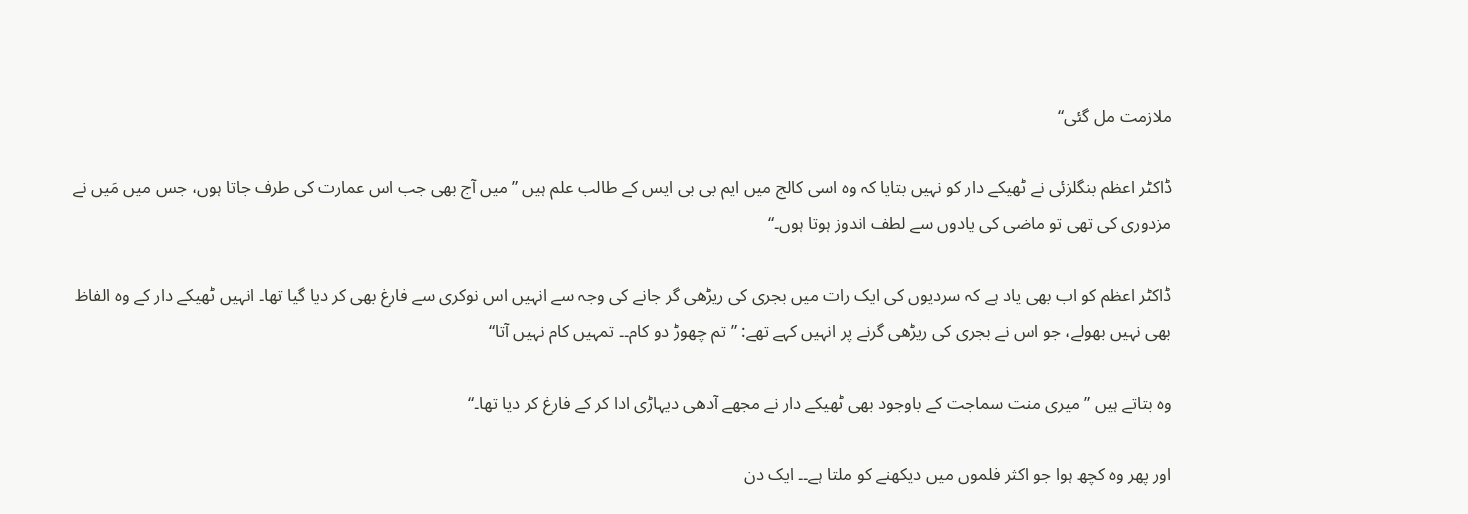ملازمت مل گئی“

ڈاکٹر اعظم بنگلزئی نے ٹھیکے دار کو نہیں بتایا کہ وہ اسی کالج میں ایم بی بی ایس کے طالب علم ہیں ”میں آج بھی جب اس عمارت کی طرف جاتا ہوں، جس میں مَیں نے مزدوری کی تھی تو ماضی کی یادوں سے لطف اندوز ہوتا ہوں۔“

ڈاکٹر اعظم کو اب بھی یاد ہے کہ سردیوں کی ایک رات میں بجری کی ریڑھی گر جانے کی وجہ سے انہیں اس نوکری سے فارغ بھی کر دیا گیا تھا۔ انہیں ٹھیکے دار کے وہ الفاظ بھی نہیں بھولے، جو اس نے بجری کی ریڑھی گرنے پر انہیں کہے تھے: ”تم چھوڑ دو کام۔۔ تمہیں کام نہیں آتا“

وہ بتاتے ہیں ”میری منت سماجت کے باوجود بھی ٹھیکے دار نے مجھے آدھی دیہاڑی ادا کر کے فارغ کر دیا تھا۔“

اور پھر وہ کچھ ہوا جو اکثر فلموں میں دیکھنے کو ملتا ہے۔۔ ایک دن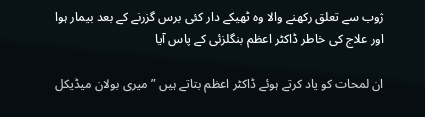ژوب سے تعلق رکھنے والا وہ ٹھیکے دار کئی برس گزرنے کے بعد بیمار ہوا اور علاج کی خاطر ڈاکٹر اعظم بنگلزئی کے پاس آیا

ان لمحات کو یاد کرتے ہوئے ڈاکٹر اعظم بتاتے ہیں ”میری بولان میڈیکل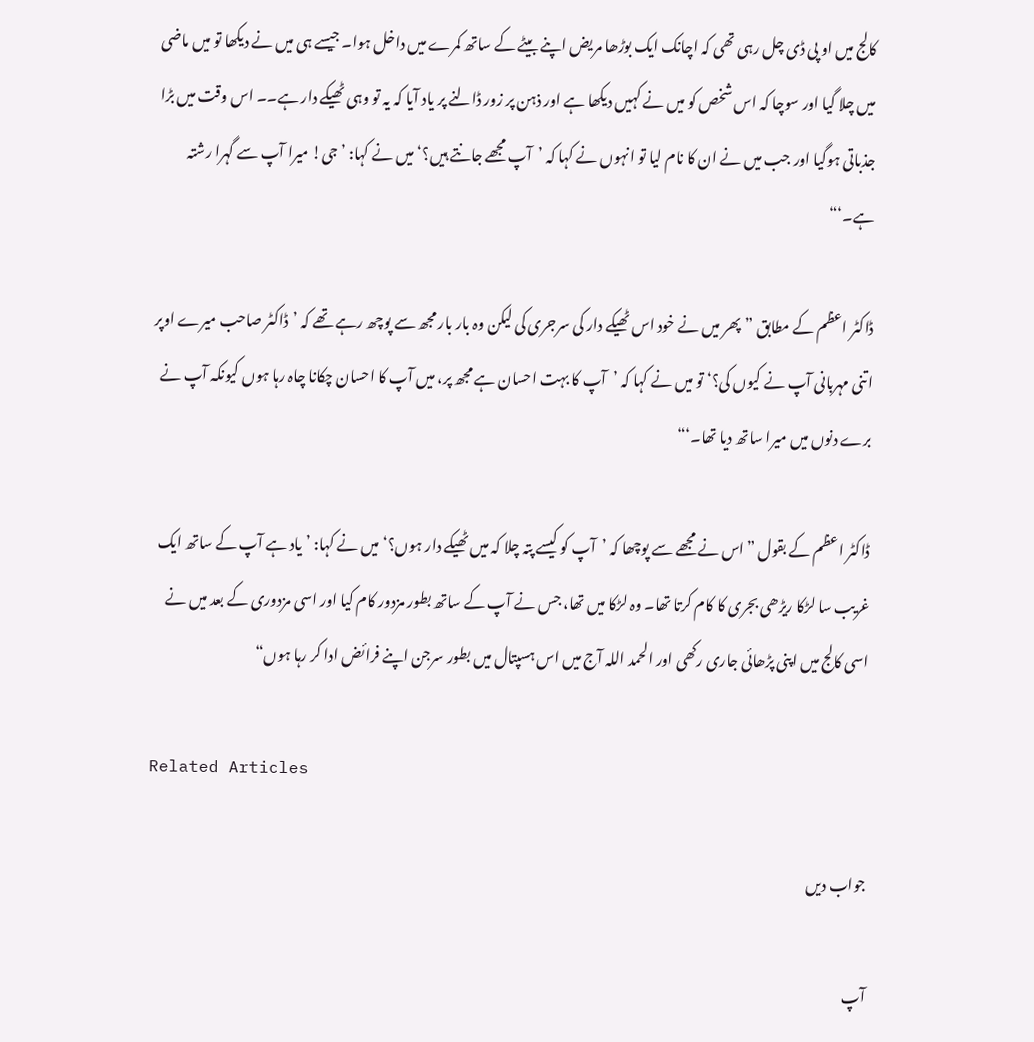کالج میں او پی ڈی چل رہی تھی کہ اچانک ایک بوڑھا مریض اپنے بیٹے کے ساتھ کمرے میں داخل ہوا۔ جیسے ہی میں نے دیکھا تو میں ماضی میں چلا گیا اور سوچا کہ اس شخص کو میں نے کہیں دیکھا ہے اور ذہن پر زور ڈالنے پر یاد آیا کہ یہ تو وہی ٹھیکے دار ہے۔۔ اس وقت میں بڑا جذباتی ہوگیا اور جب میں نے ان کا نام لیا تو انہوں نے کہا کہ ’آپ مجھے جانتے ہیں؟‘ میں نے کہا: ’جی! میرا آپ سے گہرا رشتہ ہے۔‘“

ڈاکٹر اعظم کے مطابق ”پھر میں نے خود اس ٹھیکے دار کی سرجری کی لیکن وہ بار بار مجھ سے پوچھ رہے تھے کہ ’ڈاکٹر صاحب میرے اوپر اتنی مہربانی آپ نے کیوں کی؟‘ تو میں نے کہا کہ ’آپ کا بہت احسان ہے مجھ پر، میں آپ کا احسان چکانا چاہ رہا ہوں کیونکہ آپ نے برے دنوں میں میرا ساتھ دیا تھا۔‘“

ڈاکٹر اعظم کے بقول ”اس نے مجھے سے پوچھا کہ ’آپ کو کیسے پتہ چلا کہ میں ٹھیکے دار ہوں؟‘ میں نے کہا: ’یاد ہے آپ کے ساتھ ایک غریب سا لڑکا ریڑھی بجری کا کام کرتا تھا۔ وہ لڑکا میں تھا، جس نے آپ کے ساتھ بطور مزدور کام کیا اور اسی مزدوری کے بعد میں نے اسی کالج میں اپنی پڑھائی جاری رکھی اور الحمد اللہ آج میں اس ہسپتال میں بطور سرجن اپنے فرائض ادا کر رہا ہوں“

Related Articles

جواب دیں

آپ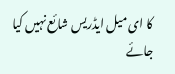کا ای میل ایڈریس شائع نہیں کیا جائے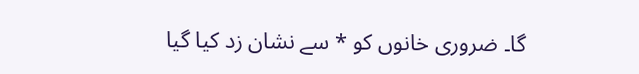گا۔ ضروری خانوں کو * سے نشان زد کیا گیا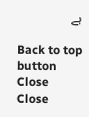ہے

Back to top button
Close
Close